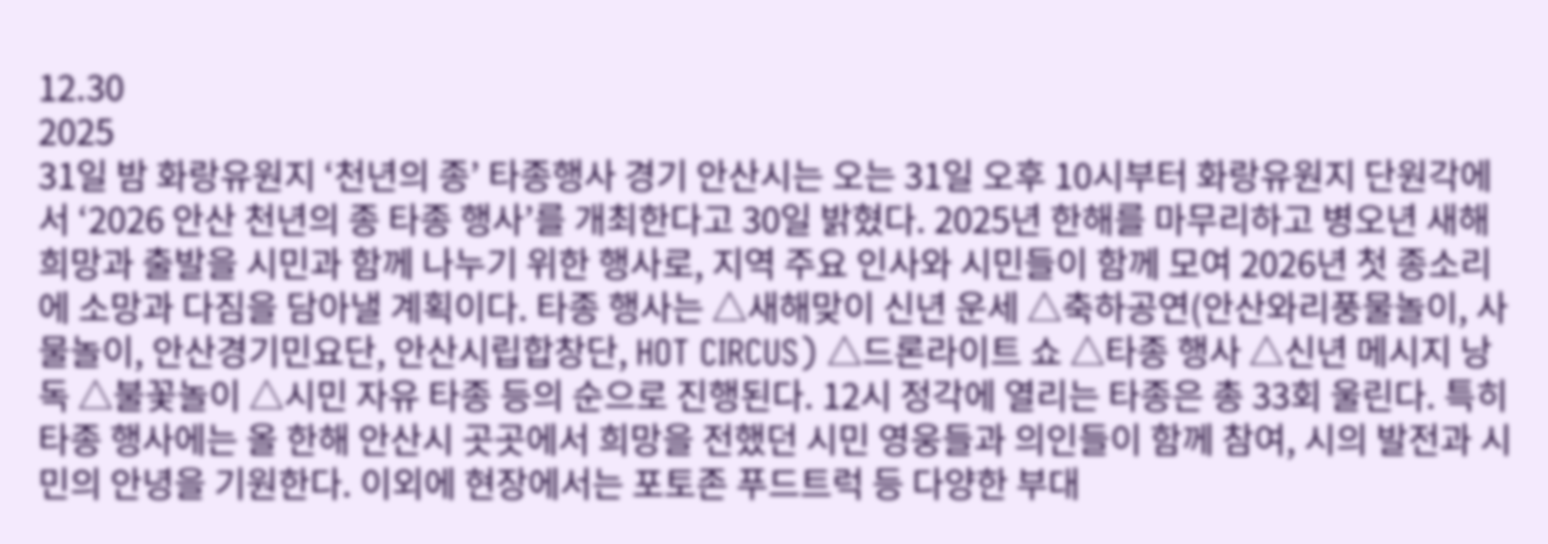12.30
2025
31일 밤 화랑유원지 ‘천년의 종’ 타종행사 경기 안산시는 오는 31일 오후 10시부터 화랑유원지 단원각에서 ‘2026 안산 천년의 종 타종 행사’를 개최한다고 30일 밝혔다. 2025년 한해를 마무리하고 병오년 새해 희망과 출발을 시민과 함께 나누기 위한 행사로, 지역 주요 인사와 시민들이 함께 모여 2026년 첫 종소리에 소망과 다짐을 담아낼 계획이다. 타종 행사는 △새해맞이 신년 운세 △축하공연(안산와리풍물놀이, 사물놀이, 안산경기민요단, 안산시립합창단, HOT CIRCUS) △드론라이트 쇼 △타종 행사 △신년 메시지 낭독 △불꽃놀이 △시민 자유 타종 등의 순으로 진행된다. 12시 정각에 열리는 타종은 총 33회 울린다. 특히 타종 행사에는 올 한해 안산시 곳곳에서 희망을 전했던 시민 영웅들과 의인들이 함께 참여, 시의 발전과 시민의 안녕을 기원한다. 이외에 현장에서는 포토존 푸드트럭 등 다양한 부대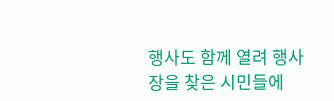행사도 함께 열려 행사장을 찾은 시민들에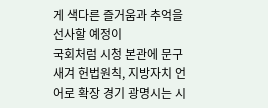게 색다른 즐거움과 추억을 선사할 예정이
국회처럼 시청 본관에 문구 새겨 헌법원칙, 지방자치 언어로 확장 경기 광명시는 시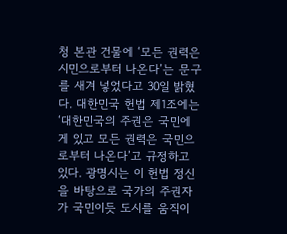청 본관 건물에 ‘모든 권력은 시민으로부터 나온다’는 문구를 새겨 넣었다고 30일 밝혔다. 대한민국 헌법 제1조에는 ‘대한민국의 주권은 국민에게 있고 모든 권력은 국민으로부터 나온다’고 규정하고 있다. 광명시는 이 헌법 정신을 바탕으로 국가의 주권자가 국민이듯 도시를 움직이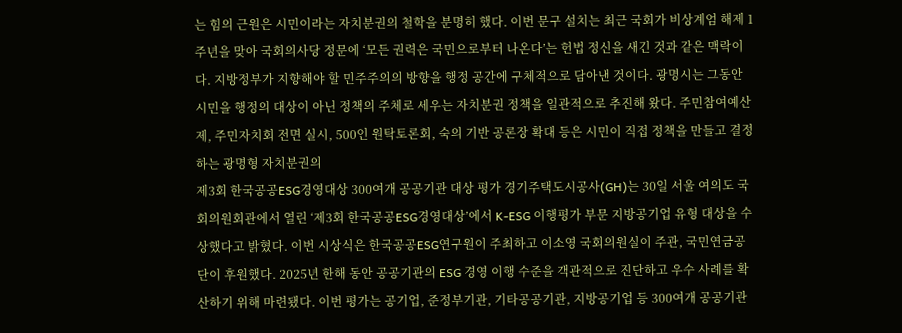는 힘의 근원은 시민이라는 자치분권의 철학을 분명히 했다. 이번 문구 설치는 최근 국회가 비상계엄 해제 1주년을 맞아 국회의사당 정문에 ‘모든 권력은 국민으로부터 나온다’는 헌법 정신을 새긴 것과 같은 맥락이다. 지방정부가 지향해야 할 민주주의의 방향을 행정 공간에 구체적으로 담아낸 것이다. 광명시는 그동안 시민을 행정의 대상이 아닌 정책의 주체로 세우는 자치분권 정책을 일관적으로 추진해 왔다. 주민참여예산제, 주민자치회 전면 실시, 500인 원탁토론회, 숙의 기반 공론장 확대 등은 시민이 직접 정책을 만들고 결정하는 광명형 자치분권의
제3회 한국공공ESG경영대상 300여개 공공기관 대상 평가 경기주택도시공사(GH)는 30일 서울 여의도 국회의원회관에서 열린 ‘제3회 한국공공ESG경영대상’에서 K-ESG 이행평가 부문 지방공기업 유형 대상을 수상했다고 밝혔다. 이번 시상식은 한국공공ESG연구원이 주최하고 이소영 국회의원실이 주관, 국민연금공단이 후원했다. 2025년 한해 동안 공공기관의 ESG 경영 이행 수준을 객관적으로 진단하고 우수 사례를 확산하기 위해 마련됐다. 이번 평가는 공기업, 준정부기관, 기타공공기관, 지방공기업 등 300여개 공공기관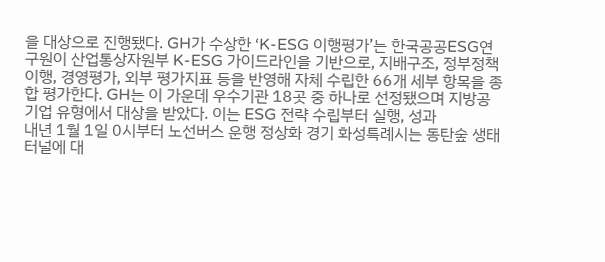을 대상으로 진행됐다. GH가 수상한 ‘K-ESG 이행평가’는 한국공공ESG연구원이 산업통상자원부 K-ESG 가이드라인을 기반으로, 지배구조, 정부정책 이행, 경영평가, 외부 평가지표 등을 반영해 자체 수립한 66개 세부 항목을 종합 평가한다. GH는 이 가운데 우수기관 18곳 중 하나로 선정됐으며 지방공기업 유형에서 대상을 받았다. 이는 ESG 전략 수립부터 실행, 성과
내년 1월 1일 0시부터 노선버스 운행 정상화 경기 화성특례시는 동탄숲 생태터널에 대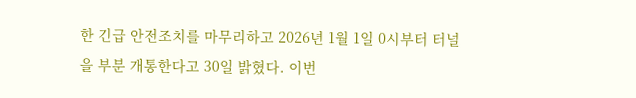한 긴급 안전조치를 마무리하고 2026년 1월 1일 0시부터 터널을 부분 개통한다고 30일 밝혔다. 이번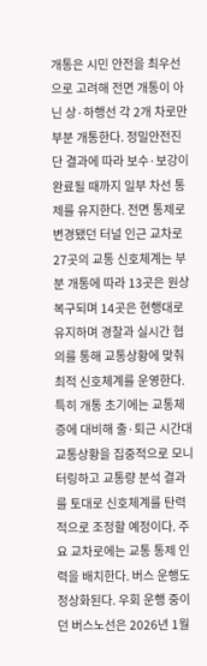개통은 시민 안전을 최우선으로 고려해 전면 개통이 아닌 상·하행선 각 2개 차로만 부분 개통한다. 정밀안전진단 결과에 따라 보수·보강이 완료될 때까지 일부 차선 통제를 유지한다. 전면 통제로 변경됐던 터널 인근 교차로 27곳의 교통 신호체계는 부분 개통에 따라 13곳은 원상 복구되며 14곳은 현행대로 유지하며 경찰과 실시간 협의를 통해 교통상황에 맞춰 최적 신호체계를 운영한다. 특히 개통 초기에는 교통체증에 대비해 출·퇴근 시간대 교통상황을 집중적으로 모니터링하고 교통량 분석 결과를 토대로 신호체계를 탄력적으로 조정할 예정이다. 주요 교차로에는 교통 통제 인력을 배치한다. 버스 운행도 정상화된다. 우회 운행 중이던 버스노선은 2026년 1월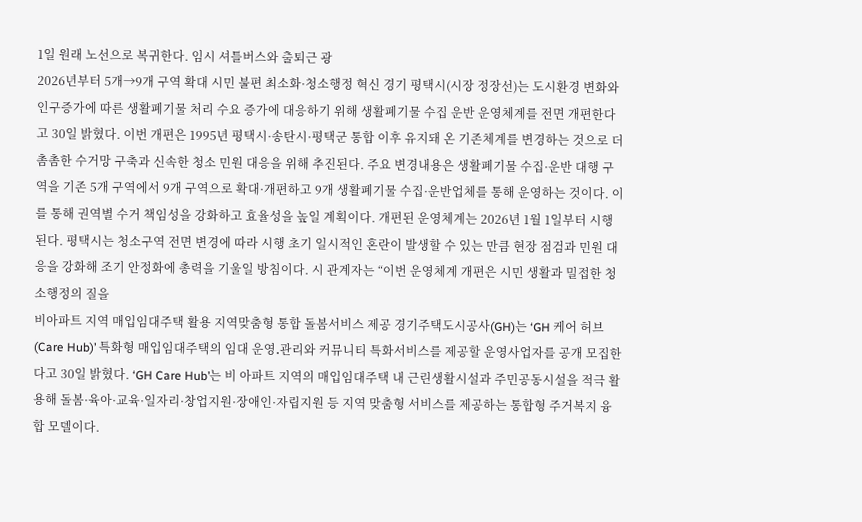1일 원래 노선으로 복귀한다. 임시 셔틀버스와 출퇴근 광
2026년부터 5개→9개 구역 확대 시민 불편 최소화·청소행정 혁신 경기 평택시(시장 정장선)는 도시환경 변화와 인구증가에 따른 생활폐기물 처리 수요 증가에 대응하기 위해 생활폐기물 수집 운반 운영체계를 전면 개편한다고 30일 밝혔다. 이번 개편은 1995년 평택시·송탄시·평택군 통합 이후 유지돼 온 기존체계를 변경하는 것으로 더 촘촘한 수거망 구축과 신속한 청소 민원 대응을 위해 추진된다. 주요 변경내용은 생활폐기물 수집·운반 대행 구역을 기존 5개 구역에서 9개 구역으로 확대·개편하고 9개 생활폐기물 수집·운반업체를 통해 운영하는 것이다. 이를 통해 권역별 수거 책임성을 강화하고 효율성을 높일 계획이다. 개편된 운영체계는 2026년 1월 1일부터 시행된다. 평택시는 청소구역 전면 변경에 따라 시행 초기 일시적인 혼란이 발생할 수 있는 만큼 현장 점검과 민원 대응을 강화해 조기 안정화에 총력을 기울일 방침이다. 시 관계자는 “이번 운영체계 개편은 시민 생활과 밀접한 청소행정의 질을
비아파트 지역 매입임대주택 활용 지역맞춤형 통합 돌봄서비스 제공 경기주택도시공사(GH)는 ‘GH 케어 허브(Care Hub)’ 특화형 매입임대주택의 임대 운영․관리와 커뮤니티 특화서비스를 제공할 운영사업자를 공개 모집한다고 30일 밝혔다. ‘GH Care Hub’는 비 아파트 지역의 매입임대주택 내 근린생활시설과 주민공동시설을 적극 활용해 돌봄·육아·교육·일자리·창업지원·장애인·자립지원 등 지역 맞춤형 서비스를 제공하는 통합형 주거복지 융합 모델이다.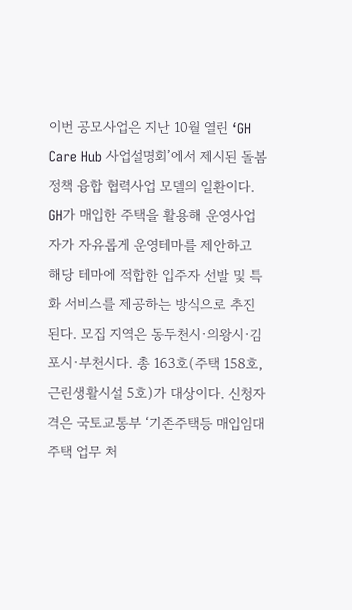이번 공모사업은 지난 10월 열린 ‘GH Care Hub 사업설명회’에서 제시된 돌봄 정책 융합 협력사업 모델의 일환이다. GH가 매입한 주택을 활용해 운영사업자가 자유롭게 운영테마를 제안하고 해당 테마에 적합한 입주자 선발 및 특화 서비스를 제공하는 방식으로 추진된다. 모집 지역은 동두천시·의왕시·김포시·부천시다. 총 163호(주택 158호, 근린생활시설 5호)가 대상이다. 신청자격은 국토교통부 ‘기존주택등 매입임대주택 업무 처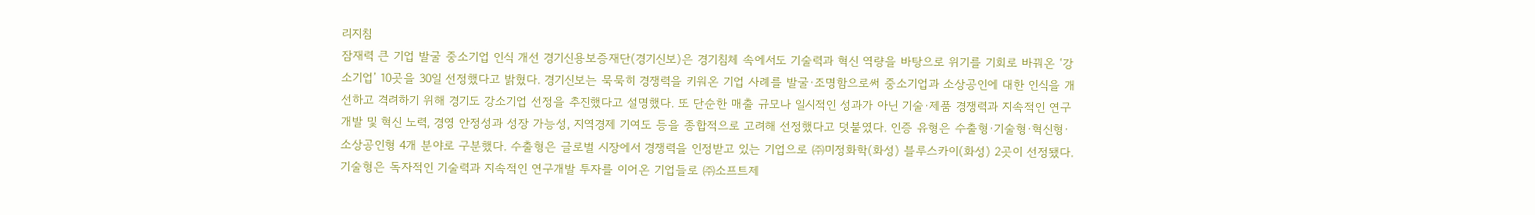리지침
잠재력 큰 기업 발굴 중소기업 인식 개선 경기신용보증재단(경기신보)은 경기침체 속에서도 기술력과 혁신 역량을 바탕으로 위기를 기회로 바꿔온 ‘강소기업’ 10곳을 30일 선정했다고 밝혔다. 경기신보는 묵묵히 경쟁력을 키워온 기업 사례를 발굴·조명함으로써 중소기업과 소상공인에 대한 인식을 개선하고 격려하기 위해 경기도 강소기업 선정을 추진했다고 설명했다. 또 단순한 매출 규모나 일시적인 성과가 아닌 기술·제품 경쟁력과 지속적인 연구개발 및 혁신 노력, 경영 안정성과 성장 가능성, 지역경제 기여도 등을 종합적으로 고려해 선정했다고 덧붙였다. 인증 유형은 수출형·기술형·혁신형·소상공인형 4개 분야로 구분했다. 수출형은 글로벌 시장에서 경쟁력을 인정받고 있는 기업으로 ㈜미정화학(화성) 블루스카이(화성) 2곳이 선정됐다. 기술형은 독자적인 기술력과 지속적인 연구개발 투자를 이어온 기업들로 ㈜소프트제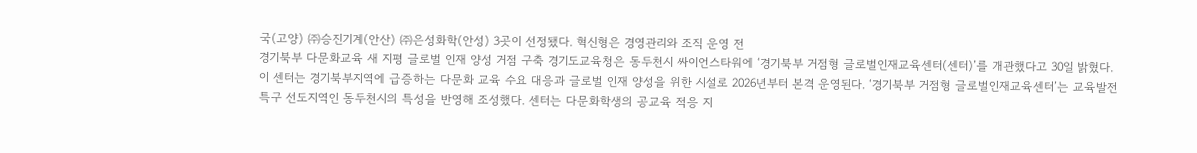국(고양) ㈜승진기계(안산) ㈜은성화학(안성) 3곳이 선정됐다. 혁신형은 경영관리와 조직 운영 전
경기북부 다문화교육 새 지평 글로벌 인재 양성 거점 구축 경기도교육청은 동두천시 싸이언스타워에 ‘경기북부 거점형 글로벌인재교육센터(센터)’를 개관했다고 30일 밝혔다. 이 센터는 경기북부지역에 급증하는 다문화 교육 수요 대응과 글로벌 인재 양성을 위한 시설로 2026년부터 본격 운영된다. ‘경기북부 거점형 글로벌인재교육센터’는 교육발전특구 선도지역인 동두천시의 특성을 반영해 조성했다. 센터는 다문화학생의 공교육 적응 지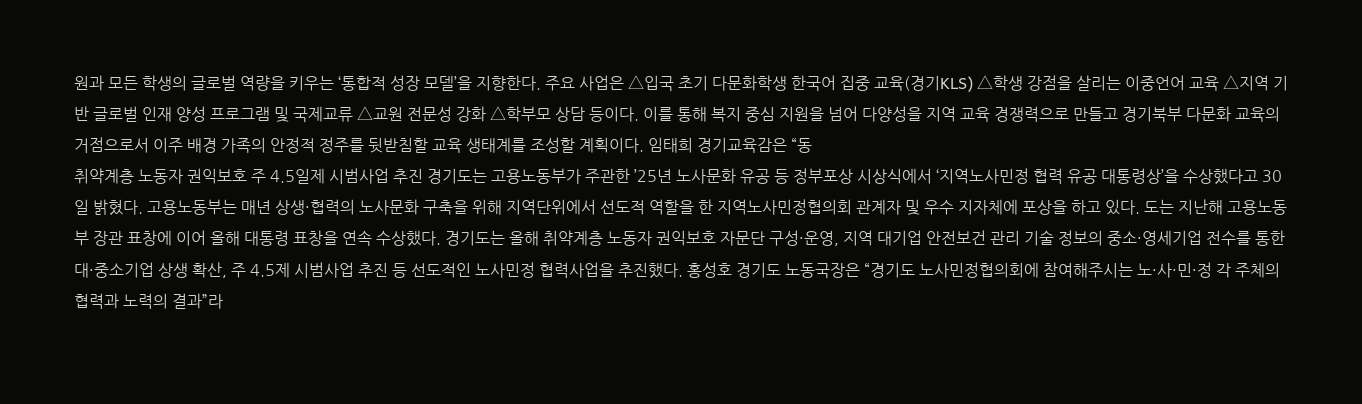원과 모든 학생의 글로벌 역량을 키우는 ‘통합적 성장 모델’을 지향한다. 주요 사업은 △입국 초기 다문화학생 한국어 집중 교육(경기KLS) △학생 강점을 살리는 이중언어 교육 △지역 기반 글로벌 인재 양성 프로그램 및 국제교류 △교원 전문성 강화 △학부모 상담 등이다. 이를 통해 복지 중심 지원을 넘어 다양성을 지역 교육 경쟁력으로 만들고 경기북부 다문화 교육의 거점으로서 이주 배경 가족의 안정적 정주를 뒷받침할 교육 생태계를 조성할 계획이다. 임태희 경기교육감은 “동
취약계층 노동자 권익보호 주 4.5일제 시범사업 추진 경기도는 고용노동부가 주관한 ’25년 노사문화 유공 등 정부포상 시상식에서 ‘지역노사민정 협력 유공 대통령상’을 수상했다고 30일 밝혔다. 고용노동부는 매년 상생·협력의 노사문화 구축을 위해 지역단위에서 선도적 역할을 한 지역노사민정협의회 관계자 및 우수 지자체에 포상을 하고 있다. 도는 지난해 고용노동부 장관 표창에 이어 올해 대통령 표창을 연속 수상했다. 경기도는 올해 취약계층 노동자 권익보호 자문단 구성·운영, 지역 대기업 안전보건 관리 기술 정보의 중소·영세기업 전수를 통한 대·중소기업 상생 확산, 주 4.5제 시범사업 추진 등 선도적인 노사민정 협력사업을 추진했다. 홍성호 경기도 노동국장은 “경기도 노사민정협의회에 참여해주시는 노·사·민·정 각 주체의 협력과 노력의 결과”라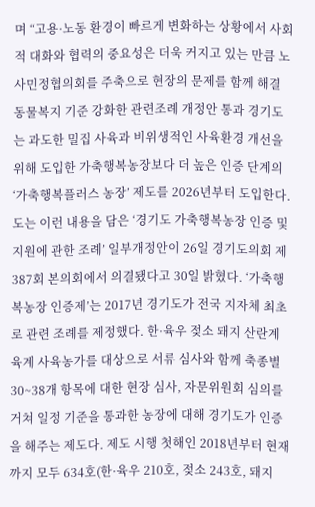며 “고용·노동 환경이 빠르게 변화하는 상황에서 사회적 대화와 협력의 중요성은 더욱 커지고 있는 만큼 노사민정협의회를 주축으로 현장의 문제를 함께 해결
동물복지 기준 강화한 관련조례 개정안 통과 경기도는 과도한 밀집 사육과 비위생적인 사육환경 개선을 위해 도입한 가축행복농장보다 더 높은 인증 단계의 ‘가축행복플러스 농장’ 제도를 2026년부터 도입한다. 도는 이런 내용을 담은 ‘경기도 가축행복농장 인증 및 지원에 관한 조례’ 일부개정안이 26일 경기도의회 제387회 본의회에서 의결됐다고 30일 밝혔다. ‘가축행복농장 인증제’는 2017년 경기도가 전국 지자체 최초로 관련 조례를 제정했다. 한·육우 젖소 돼지 산란계 육계 사육농가를 대상으로 서류 심사와 함께 축종별 30~38개 항목에 대한 현장 심사, 자문위원회 심의를 거쳐 일정 기준을 통과한 농장에 대해 경기도가 인증을 해주는 제도다. 제도 시행 첫해인 2018년부터 현재까지 모두 634호(한·육우 210호, 젖소 243호, 돼지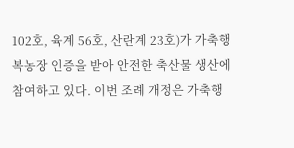102호, 육계 56호, 산란계 23호)가 가축행복농장 인증을 받아 안전한 축산물 생산에 참여하고 있다. 이번 조례 개정은 가축행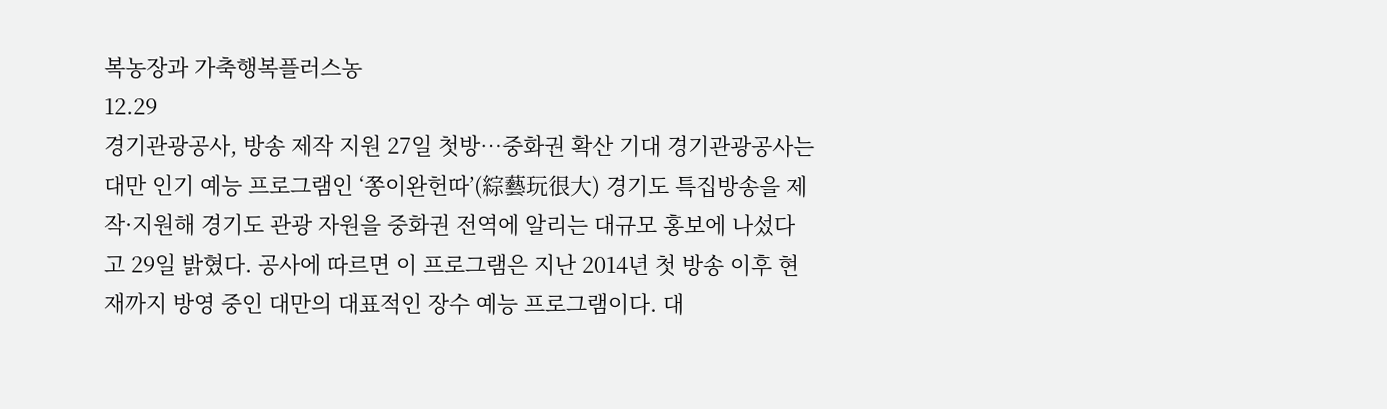복농장과 가축행복플러스농
12.29
경기관광공사, 방송 제작 지원 27일 첫방…중화권 확산 기대 경기관광공사는 대만 인기 예능 프로그램인 ‘쫑이완헌따’(綜藝玩很大) 경기도 특집방송을 제작·지원해 경기도 관광 자원을 중화권 전역에 알리는 대규모 홍보에 나섰다고 29일 밝혔다. 공사에 따르면 이 프로그램은 지난 2014년 첫 방송 이후 현재까지 방영 중인 대만의 대표적인 장수 예능 프로그램이다. 대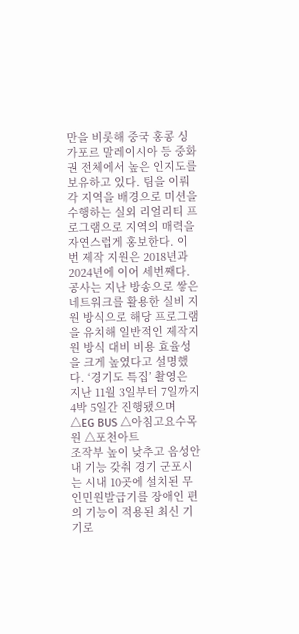만을 비롯해 중국 홍콩 싱가포르 말레이시아 등 중화권 전체에서 높은 인지도를 보유하고 있다. 팀을 이뤄 각 지역을 배경으로 미션을 수행하는 실외 리얼리티 프로그램으로 지역의 매력을 자연스럽게 홍보한다. 이번 제작 지원은 2018년과 2024년에 이어 세번째다. 공사는 지난 방송으로 쌓은 네트워크를 활용한 실비 지원 방식으로 해당 프로그램을 유치해 일반적인 제작지원 방식 대비 비용 효율성을 크게 높였다고 설명했다. ‘경기도 특집’ 촬영은 지난 11월 3일부터 7일까지 4박 5일간 진행됐으며 △EG BUS △아침고요수목원 △포천아트
조작부 높이 낮추고 음성안내 기능 갖춰 경기 군포시는 시내 10곳에 설치된 무인민원발급기를 장애인 편의 기능이 적용된 최신 기기로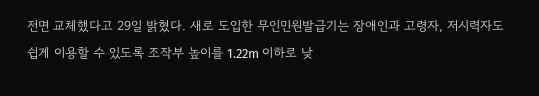전면 교체했다고 29일 밝혔다. 새로 도입한 무인민원발급기는 장애인과 고령자, 저시력자도 쉽게 이용할 수 있도록 조작부 높이를 1.22m 이하로 낮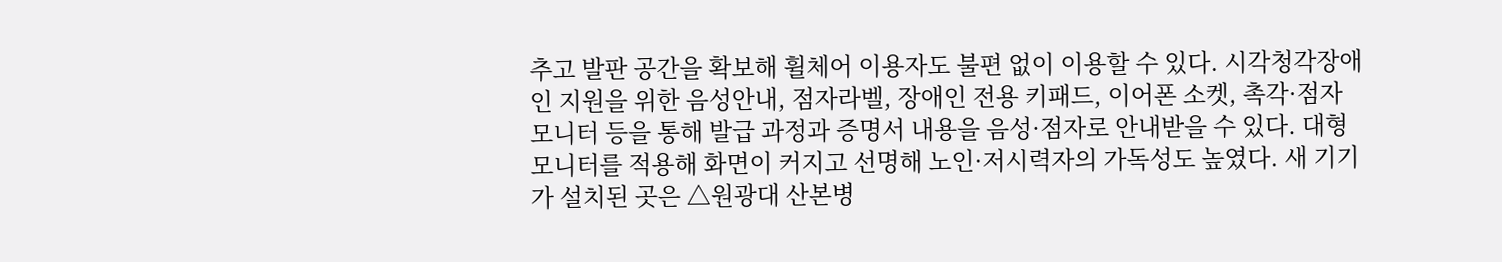추고 발판 공간을 확보해 휠체어 이용자도 불편 없이 이용할 수 있다. 시각청각장애인 지원을 위한 음성안내, 점자라벨, 장애인 전용 키패드, 이어폰 소켓, 촉각·점자 모니터 등을 통해 발급 과정과 증명서 내용을 음성·점자로 안내받을 수 있다. 대형 모니터를 적용해 화면이 커지고 선명해 노인·저시력자의 가독성도 높였다. 새 기기가 설치된 곳은 △원광대 산본병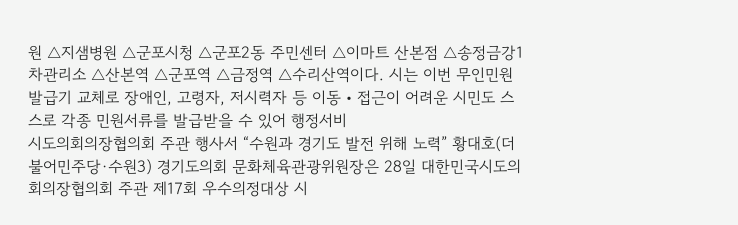원 △지샘병원 △군포시청 △군포2동 주민센터 △이마트 산본점 △송정금강1차관리소 △산본역 △군포역 △금정역 △수리산역이다. 시는 이번 무인민원발급기 교체로 장애인, 고령자, 저시력자 등 이동‧접근이 어려운 시민도 스스로 각종 민원서류를 발급받을 수 있어 행정서비
시도의회의장협의회 주관 행사서 “수원과 경기도 발전 위해 노력” 황대호(더불어민주당·수원3) 경기도의회 문화체육관광위원장은 28일 대한민국시도의회의장협의회 주관 제17회 우수의정대상 시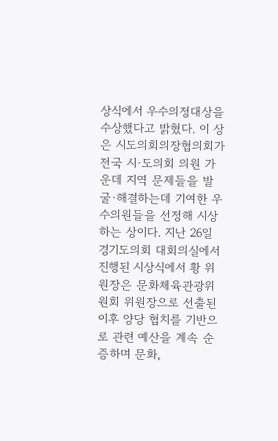상식에서 우수의정대상을 수상했다고 밝혔다. 이 상은 시도의회의장협의회가 전국 시·도의회 의원 가운데 지역 문제들을 발굴·해결하는데 기여한 우수의원들을 선정해 시상하는 상이다. 지난 26일 경기도의회 대회의실에서 진행된 시상식에서 황 위원장은 문화체육관광위원회 위원장으로 선출된 이후 양당 협치를 기반으로 관련 예산을 계속 순증하며 문화,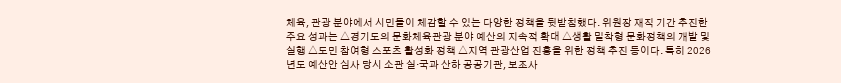체육, 관광 분야에서 시민들이 체감할 수 있는 다양한 정책을 뒷받침했다. 위원장 재직 기간 추진한 주요 성과는 △경기도의 문화체육관광 분야 예산의 지속적 확대 △생활 밀착형 문화정책의 개발 및 실행 △도민 참여형 스포츠 활성화 정책 △지역 관광산업 진흥을 위한 정책 추진 등이다. 특히 2026년도 예산안 심사 당시 소관 실·국과 산하 공공기관, 보조사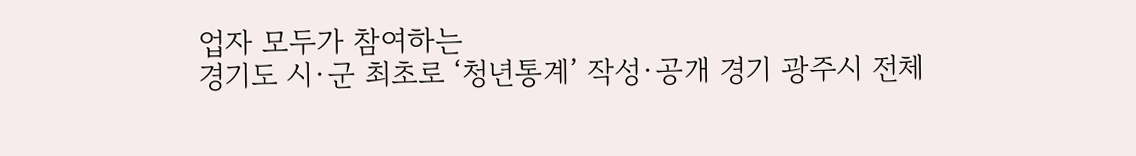업자 모두가 참여하는
경기도 시·군 최초로 ‘청년통계’ 작성·공개 경기 광주시 전체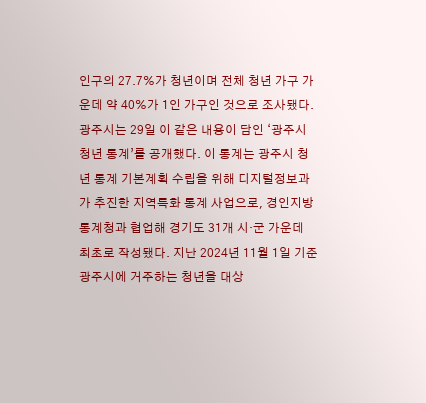인구의 27.7%가 청년이며 전체 청년 가구 가운데 약 40%가 1인 가구인 것으로 조사됐다. 광주시는 29일 이 같은 내용이 담인 ‘광주시 청년 통계’를 공개했다. 이 통계는 광주시 청년 통계 기본계획 수립을 위해 디지털정보과가 추진한 지역특화 통계 사업으로, 경인지방통계청과 협업해 경기도 31개 시·군 가운데 최초로 작성됐다. 지난 2024년 11월 1일 기준 광주시에 거주하는 청년을 대상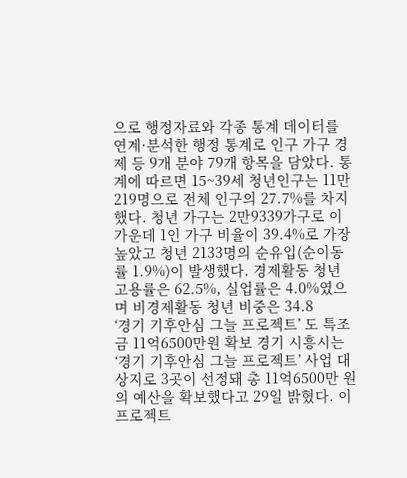으로 행정자료와 각종 통계 데이터를 연계·분석한 행정 통계로 인구 가구 경제 등 9개 분야 79개 항목을 담았다. 통계에 따르면 15~39세 청년인구는 11만219명으로 전체 인구의 27.7%를 차지했다. 청년 가구는 2만9339가구로 이 가운데 1인 가구 비율이 39.4%로 가장 높았고 청년 2133명의 순유입(순이동률 1.9%)이 발생했다. 경제활동 청년 고용률은 62.5%, 실업률은 4.0%였으며 비경제활동 청년 비중은 34.8
‘경기 기후안심 그늘 프로젝트’ 도 특조금 11억6500만원 확보 경기 시흥시는 ‘경기 기후안심 그늘 프로젝트’ 사업 대상지로 3곳이 선정돼 총 11억6500만 원의 예산을 확보했다고 29일 밝혔다. 이 프로젝트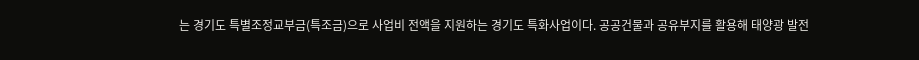는 경기도 특별조정교부금(특조금)으로 사업비 전액을 지원하는 경기도 특화사업이다. 공공건물과 공유부지를 활용해 태양광 발전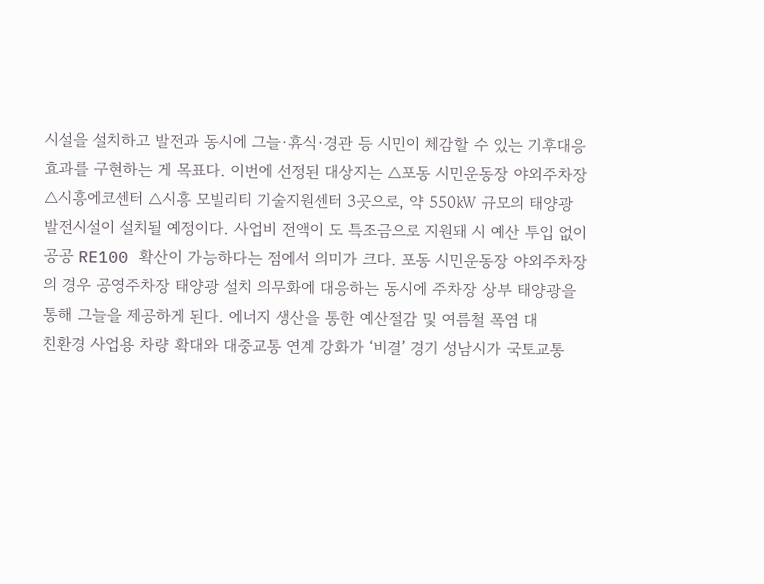시설을 설치하고 발전과 동시에 그늘·휴식·경관 등 시민이 체감할 수 있는 기후대응 효과를 구현하는 게 목표다. 이번에 선정된 대상지는 △포동 시민운동장 야외주차장 △시흥에코센터 △시흥 모빌리티 기술지원센터 3곳으로, 약 550㎾ 규모의 태양광 발전시설이 설치될 예정이다. 사업비 전액이 도 특조금으로 지원돼 시 예산 투입 없이 공공 RE100 확산이 가능하다는 점에서 의미가 크다. 포동 시민운동장 야외주차장의 경우 공영주차장 태양광 설치 의무화에 대응하는 동시에 주차장 상부 태양광을 통해 그늘을 제공하게 된다. 에너지 생산을 통한 예산절감 및 여름철 폭염 대
친환경 사업용 차량 확대와 대중교통 연계 강화가 ‘비결’ 경기 성남시가 국토교통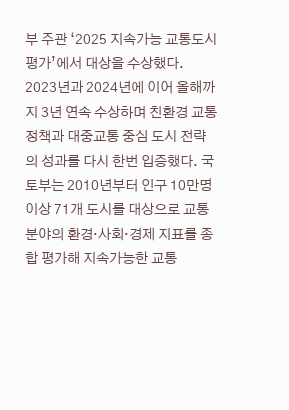부 주관 ‘2025 지속가능 교통도시 평가’에서 대상을 수상했다. 2023년과 2024년에 이어 올해까지 3년 연속 수상하며 친환경 교통 정책과 대중교통 중심 도시 전략의 성과를 다시 한번 입증했다. 국토부는 2010년부터 인구 10만명 이상 71개 도시를 대상으로 교통 분야의 환경·사회·경제 지표를 종합 평가해 지속가능한 교통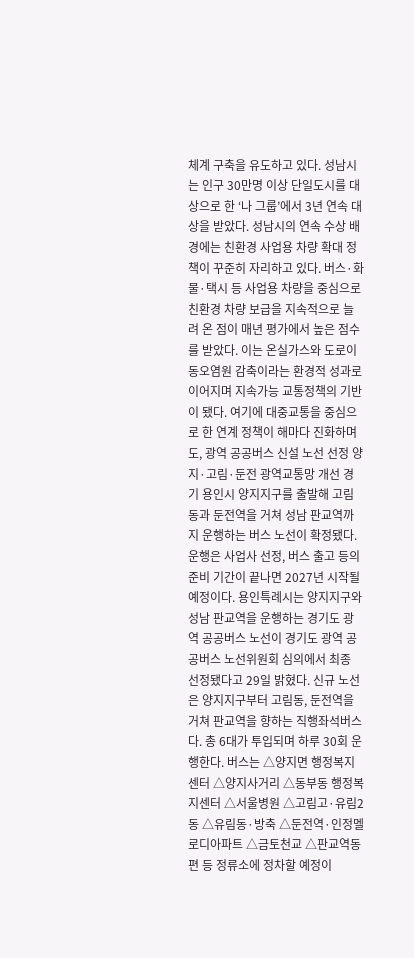체계 구축을 유도하고 있다. 성남시는 인구 30만명 이상 단일도시를 대상으로 한 ‘나 그룹’에서 3년 연속 대상을 받았다. 성남시의 연속 수상 배경에는 친환경 사업용 차량 확대 정책이 꾸준히 자리하고 있다. 버스·화물·택시 등 사업용 차량을 중심으로 친환경 차량 보급을 지속적으로 늘려 온 점이 매년 평가에서 높은 점수를 받았다. 이는 온실가스와 도로이동오염원 감축이라는 환경적 성과로 이어지며 지속가능 교통정책의 기반이 됐다. 여기에 대중교통을 중심으로 한 연계 정책이 해마다 진화하며
도, 광역 공공버스 신설 노선 선정 양지·고림·둔전 광역교통망 개선 경기 용인시 양지지구를 출발해 고림동과 둔전역을 거쳐 성남 판교역까지 운행하는 버스 노선이 확정됐다. 운행은 사업사 선정, 버스 출고 등의 준비 기간이 끝나면 2027년 시작될 예정이다. 용인특례시는 양지지구와 성남 판교역을 운행하는 경기도 광역 공공버스 노선이 경기도 광역 공공버스 노선위원회 심의에서 최종 선정됐다고 29일 밝혔다. 신규 노선은 양지지구부터 고림동, 둔전역을 거쳐 판교역을 향하는 직행좌석버스다. 총 6대가 투입되며 하루 30회 운행한다. 버스는 △양지면 행정복지센터 △양지사거리 △동부동 행정복지센터 △서울병원 △고림고·유림2동 △유림동·방축 △둔전역·인정멜로디아파트 △금토천교 △판교역동편 등 정류소에 정차할 예정이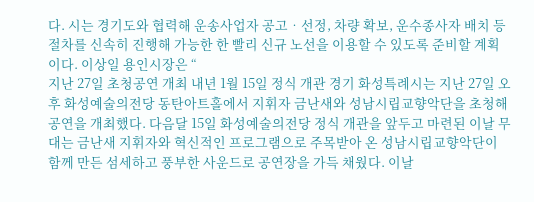다. 시는 경기도와 협력해 운송사업자 공고‧선정, 차량 확보, 운수종사자 배치 등 절차를 신속히 진행해 가능한 한 빨리 신규 노선을 이용할 수 있도록 준비할 계획이다. 이상일 용인시장은 “
지난 27일 초청공연 개최 내년 1월 15일 정식 개관 경기 화성특례시는 지난 27일 오후 화성예술의전당 동탄아트홀에서 지휘자 금난새와 성남시립교향악단을 초청해 공연을 개최했다. 다음달 15일 화성예술의전당 정식 개관을 앞두고 마련된 이날 무대는 금난새 지휘자와 혁신적인 프로그램으로 주목받아 온 성남시립교향악단이 함께 만든 섬세하고 풍부한 사운드로 공연장을 가득 채웠다. 이날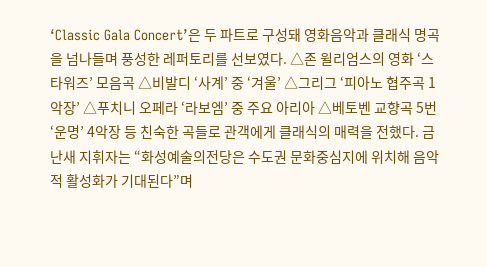‘Classic Gala Concert’은 두 파트로 구성돼 영화음악과 클래식 명곡을 넘나들며 풍성한 레퍼토리를 선보였다. △존 윌리엄스의 영화 ‘스타워즈’ 모음곡 △비발디 ‘사계’ 중 ‘겨울’ △그리그 ‘피아노 협주곡 1악장’ △푸치니 오페라 ‘라보엠’ 중 주요 아리아 △베토벤 교향곡 5번 ‘운명’ 4악장 등 친숙한 곡들로 관객에게 클래식의 매력을 전했다. 금난새 지휘자는 “화성예술의전당은 수도권 문화중심지에 위치해 음악적 활성화가 기대된다”며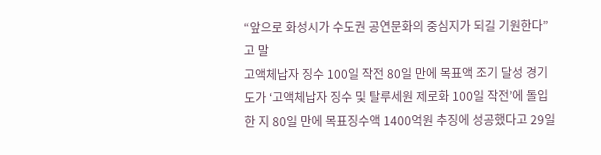“앞으로 화성시가 수도권 공연문화의 중심지가 되길 기원한다”고 말
고액체납자 징수 100일 작전 80일 만에 목표액 조기 달성 경기도가 ‘고액체납자 징수 및 탈루세원 제로화 100일 작전’에 돌입한 지 80일 만에 목표징수액 1400억원 추징에 성공했다고 29일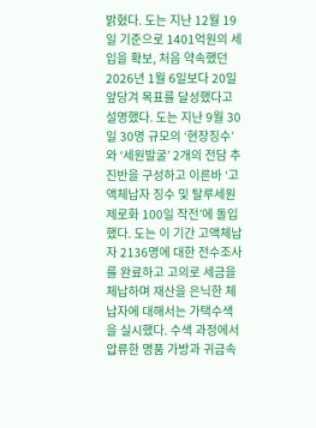밝혔다. 도는 지난 12월 19일 기준으로 1401억원의 세입을 확보, 처음 약속했던 2026년 1월 6일보다 20일 앞당겨 목표를 달성했다고 설명했다. 도는 지난 9월 30일 30명 규모의 ‘현장징수’와 ‘세원발굴’ 2개의 전담 추진반을 구성하고 이른바 ‘고액체납자 징수 및 탈루세원 제로화 100일 작전’에 돌입했다. 도는 이 기간 고액체납자 2136명에 대한 전수조사를 완료하고 고의로 세금을 체납하며 재산을 은닉한 체납자에 대해서는 가택수색을 실시했다. 수색 과정에서 압류한 명품 가방과 귀금속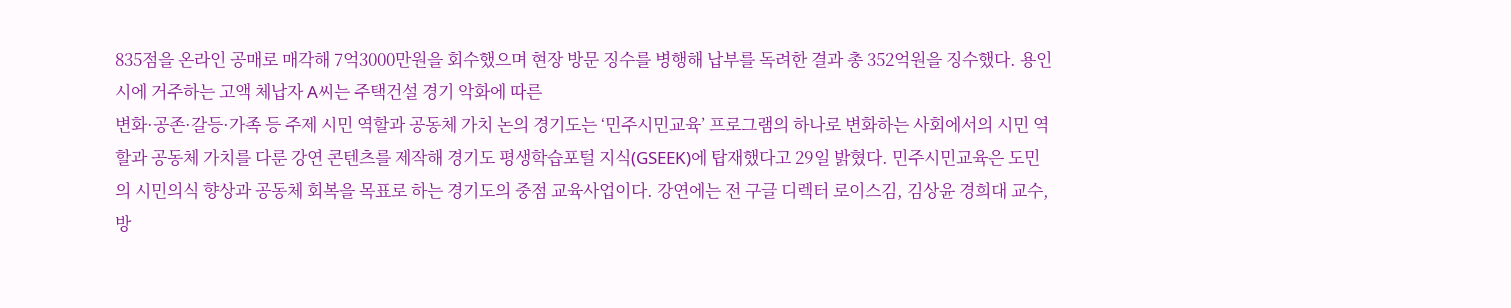835점을 온라인 공매로 매각해 7억3000만원을 회수했으며 현장 방문 징수를 병행해 납부를 독려한 결과 총 352억원을 징수했다. 용인시에 거주하는 고액 체납자 A씨는 주택건설 경기 악화에 따른
변화·공존·갈등·가족 등 주제 시민 역할과 공동체 가치 논의 경기도는 ‘민주시민교육’ 프로그램의 하나로 변화하는 사회에서의 시민 역할과 공동체 가치를 다룬 강연 콘텐츠를 제작해 경기도 평생학습포털 지식(GSEEK)에 탑재했다고 29일 밝혔다. 민주시민교육은 도민의 시민의식 향상과 공동체 회복을 목표로 하는 경기도의 중점 교육사업이다. 강연에는 전 구글 디렉터 로이스김, 김상윤 경희대 교수, 방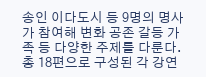송인 이다도시 등 9명의 명사가 참여해 변화 공존 갈등 가족 등 다양한 주제를 다룬다. 총 18편으로 구성된 각 강연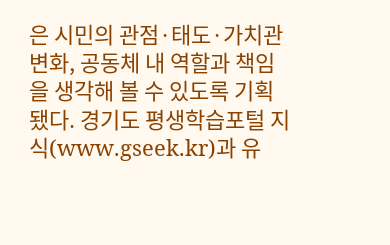은 시민의 관점·태도·가치관 변화, 공동체 내 역할과 책임을 생각해 볼 수 있도록 기획됐다. 경기도 평생학습포털 지식(www.gseek.kr)과 유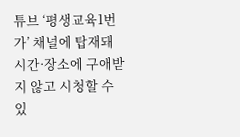튜브 ‘평생교육1번가’ 채널에 탑재돼 시간·장소에 구애받지 않고 시청할 수 있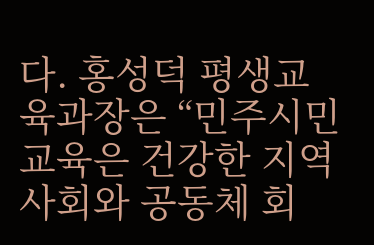다. 홍성덕 평생교육과장은 “민주시민교육은 건강한 지역사회와 공동체 회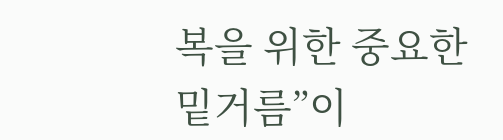복을 위한 중요한 밑거름”이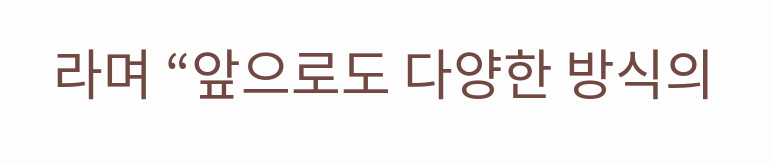라며 “앞으로도 다양한 방식의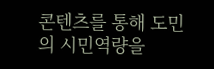콘텐츠를 통해 도민의 시민역량을